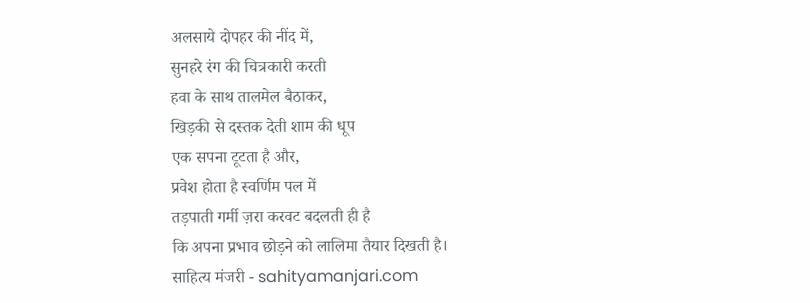अलसाये दोपहर की नींद में,
सुनहरे रंग की चित्रकारी करती
हवा के साथ तालमेल बैठाकर,
खिड़की से दस्तक देती शाम की धूप
एक सपना टूटता है और,
प्रवेश होता है स्वर्णिम पल में
तड़पाती गर्मी ज़रा करवट बदलती ही है
कि अपना प्रभाव छोड़ने को लालिमा तैयार दिखती है।
साहित्य मंजरी - sahityamanjari.com